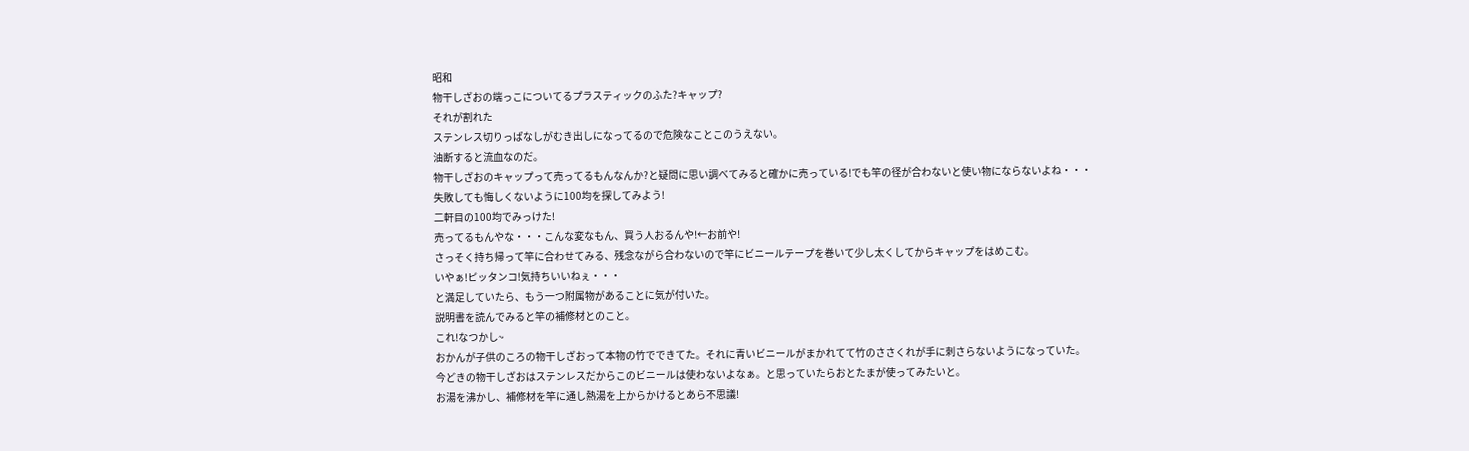昭和
物干しざおの端っこについてるプラスティックのふた?キャップ?
それが割れた
ステンレス切りっぱなしがむき出しになってるので危険なことこのうえない。
油断すると流血なのだ。
物干しざおのキャップって売ってるもんなんか?と疑問に思い調べてみると確かに売っている!でも竿の径が合わないと使い物にならないよね・・・
失敗しても悔しくないように100均を探してみよう!
二軒目の100均でみっけた!
売ってるもんやな・・・こんな変なもん、買う人おるんや!←お前や!
さっそく持ち帰って竿に合わせてみる、残念ながら合わないので竿にビニールテープを巻いて少し太くしてからキャップをはめこむ。
いやぁ!ピッタンコ!気持ちいいねぇ・・・
と満足していたら、もう一つ附属物があることに気が付いた。
説明書を読んでみると竿の補修材とのこと。
これ!なつかし~
おかんが子供のころの物干しざおって本物の竹でできてた。それに青いビニールがまかれてて竹のささくれが手に刺さらないようになっていた。
今どきの物干しざおはステンレスだからこのビニールは使わないよなぁ。と思っていたらおとたまが使ってみたいと。
お湯を沸かし、補修材を竿に通し熱湯を上からかけるとあら不思議!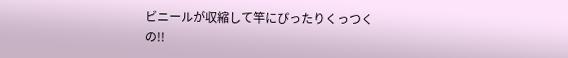ビニールが収縮して竿にぴったりくっつくの!!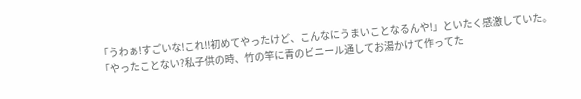「うわぁ!すごいな!これ!!初めてやったけど、こんなにうまいことなるんや!」といたく感激していた。
「やったことない?私子供の時、竹の竿に青のビニール通してお湯かけて作ってた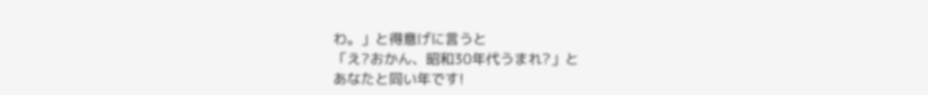わ。」と得意げに言うと
「え?おかん、昭和30年代うまれ?」と
あなたと同い年です!